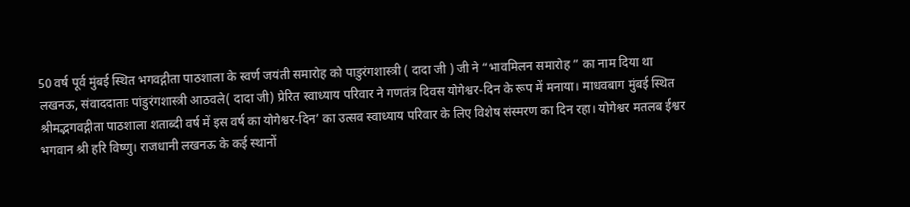50 वर्ष पूर्व मुंबई स्थित भगवद्गीता पाठशाला के स्वर्ण जयंती समारोह को पाडुरंगशास्त्री ( दादा जी ) जी ने “भावमिलन समारोह ” का नाम दिया था
लखनऊ, संवाददाताः पांडुरंगशास्त्री आठवले( दादा जी) प्रेरित स्वाध्याय परिवार ने गणतंत्र दिवस योगेश्वर-दिन के रूप में मनाया। माधवबाग मुंबई स्थित श्रीमद्भगवद्गीता पाठशाला शताब्दी वर्ष में इस वर्ष का योगेश्वर-दिन’ का उत्सव स्वाध्याय परिवार के लिए विशेष संस्मरण का दिन रहा। योगेश्वर मतलब ईश्वर भगवान श्री हरि विष्णु। राजधानी लखनऊ के कई स्थानों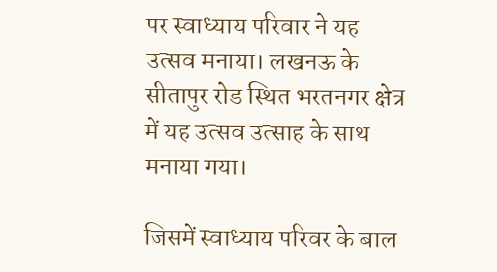पर स्वाध्याय परिवार ने यह उत्सव मनाया। लखनऊ के सीतापुर रोड स्थित भरतनगर क्षेत्र में यह उत्सव उत्साह के साथ मनाया गया।

जिसमें स्वाध्याय परिवर के बाल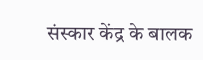संस्कार केंद्र के बालक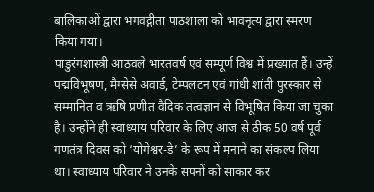बालिकाओं द्वारा भगवद्गीता पाठशाला को भावनृत्य द्वारा स्मरण किया गया।
पाडुरंगशास्त्री आठवले भारतवर्ष एवं सम्पूर्ण विश्व में प्रख्यात हैं। उन्हें पद्मविभूषण, मैग्सेसे अवार्ड, टेम्पलटन एवं गांधी शांती पुरस्कार से सम्मानित व ऋषि प्रणीत वैदिक तत्वज्ञान से विभूषित किया जा चुका है। उन्होंने ही स्वाध्याय परिवार के लिए आज से ठीक 50 वर्ष पूर्व गणतंत्र दिवस को ‘योगेश्वर-डे’ के रूप में मनाने का संकल्प लिया था। स्वाध्याय परिवार ने उनके सपनों को साकार कर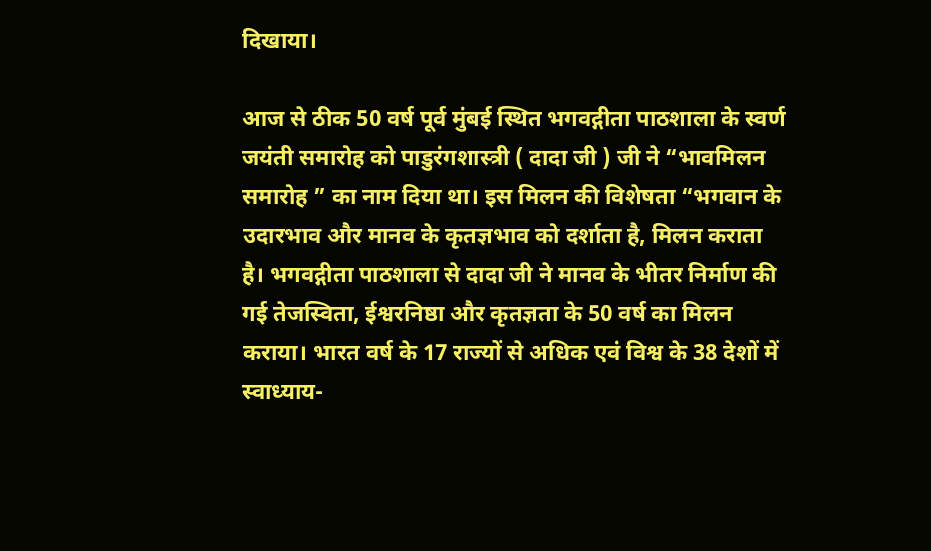दिखाया।

आज से ठीक 50 वर्ष पूर्व मुंबई स्थित भगवद्गीता पाठशाला के स्वर्ण जयंती समारोह को पाडुरंगशास्त्री ( दादा जी ) जी ने “भावमिलन समारोह ” का नाम दिया था। इस मिलन की विशेषता “भगवान के उदारभाव और मानव के कृतज्ञभाव को दर्शाता है, मिलन कराता है। भगवद्गीता पाठशाला से दादा जी ने मानव के भीतर निर्माण की गई तेजस्विता, ईश्वरनिष्ठा और कृतज्ञता के 50 वर्ष का मिलन कराया। भारत वर्ष के 17 राज्यों से अधिक एवं विश्व के 38 देशों में स्वाध्याय-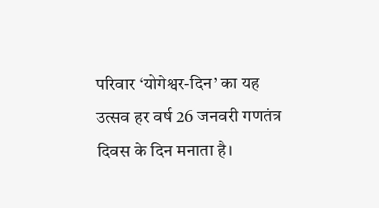परिवार ‘योगेश्वर-दिन’ का यह उत्सव हर वर्ष 26 जनवरी गणतंत्र दिवस के दिन मनाता है।